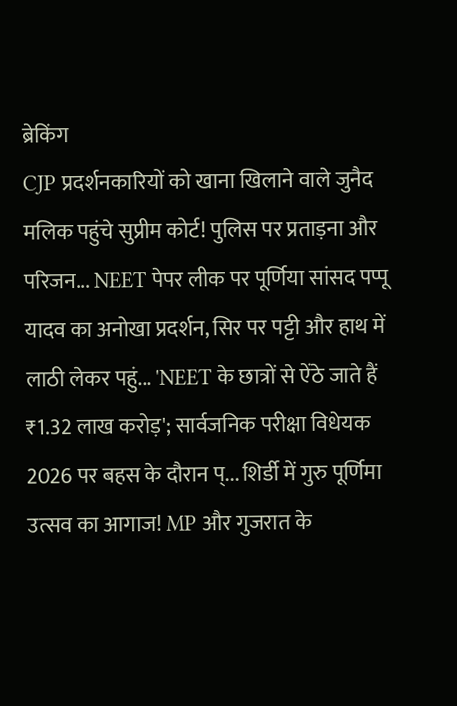ब्रेकिंग
CJP प्रदर्शनकारियों को खाना खिलाने वाले जुनैद मलिक पहुंचे सुप्रीम कोर्ट! पुलिस पर प्रताड़ना और परिजन... NEET पेपर लीक पर पूर्णिया सांसद पप्पू यादव का अनोखा प्रदर्शन, सिर पर पट्टी और हाथ में लाठी लेकर पहुं... 'NEET के छात्रों से ऐंठे जाते हैं ₹1.32 लाख करोड़'; सार्वजनिक परीक्षा विधेयक 2026 पर बहस के दौरान प्... शिर्डी में गुरु पूर्णिमा उत्सव का आगाज! MP और गुजरात के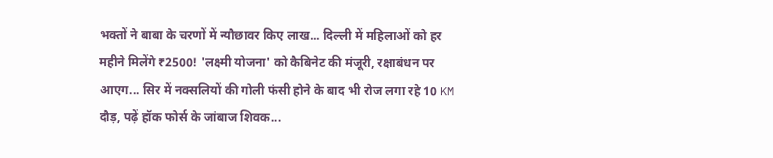भक्तों ने बाबा के चरणों में न्यौछावर किए लाख... दिल्ली में महिलाओं को हर महीने मिलेंगे ₹2500! 'लक्ष्मी योजना' को कैबिनेट की मंजूरी, रक्षाबंधन पर आएग... सिर में नक्सलियों की गोली फंसी होने के बाद भी रोज लगा रहे 10 KM दौड़, पढ़ें हॉक फोर्स के जांबाज शिवक...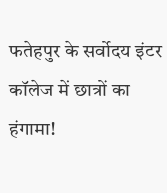फतेहपुर के सर्वोदय इंटर कॉलेज में छात्रों का हंगामा!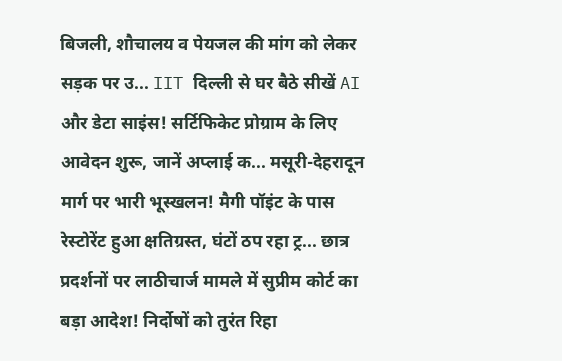बिजली, शौचालय व पेयजल की मांग को लेकर सड़क पर उ... IIT दिल्ली से घर बैठे सीखें AI और डेटा साइंस! सर्टिफिकेट प्रोग्राम के लिए आवेदन शुरू, जानें अप्लाई क... मसूरी-देहरादून मार्ग पर भारी भूस्खलन! मैगी पॉइंट के पास रेस्टोरेंट हुआ क्षतिग्रस्त, घंटों ठप रहा ट्र... छात्र प्रदर्शनों पर लाठीचार्ज मामले में सुप्रीम कोर्ट का बड़ा आदेश! निर्दोषों को तुरंत रिहा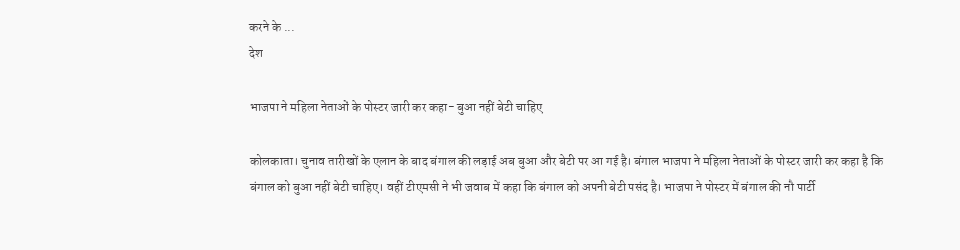करने के ...
देश

भाजपा ने महिला नेताओं के पोस्टर जारी कर कहा- बुआ नहीं बेटी चाहिए

कोलकाता। चुनाव तारीखों के एलान के बाद बंगाल की लड़ाई अब बुआ और बेटी पर आ गई है। बंगाल भाजपा ने महिला नेताओं के पोस्टर जारी कर कहा है कि बंगाल को बुआ नहीं बेटी चाहिए। वहीं टीएमसी ने भी जवाब में कहा कि बंगाल को अपनी बेटी पसंद है। भाजपा ने पोस्टर में बंगाल की नौ पार्टी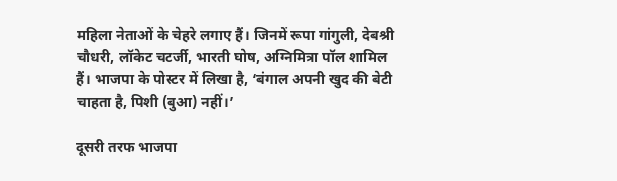महिला नेताओं के चेहरे लगाए हैं। जिनमें रूपा गांगुली, देबश्री चौधरी, लॉकेट चटर्जी, भारती घोष, अग्निमित्रा पॉल शामिल हैं। भाजपा के पोस्टर में लिखा है, ‘बंगाल अपनी खुद की बेटी चाहता है, पिशी (बुआ) नहीं।’

दूसरी तरफ भाजपा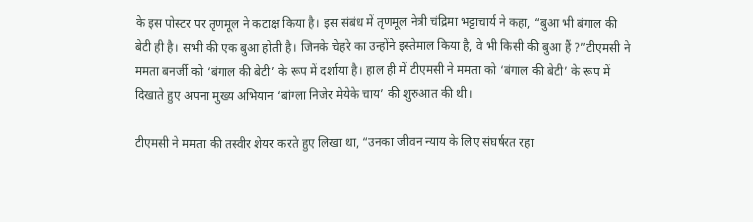के इस पोस्टर पर तृणमूल ने कटाक्ष किया है। इस संबंध में तृणमूल नेत्री चंद्रिमा भट्टाचार्य ने कहा, “बुआ भी बंगाल की बेटी ही है। सभी की एक बुआ होती है। जिनके चेहरे का उन्होंने इस्तेमाल किया है, वे भी किसी की बुआ हैं ?”टीएमसी ने ममता बनर्जी को ‘बंगाल की बेटी’ के रूप में दर्शाया है। हाल ही में टीएमसी ने ममता को ‘बंगाल की बेटी’ के रूप में दिखाते हुए अपना मुख्य अभियान ‘बांग्ला निजेर मेयेके चाय’ की शुरुआत की थी।

टीएमसी ने ममता की तस्वीर शेयर करते हुए लिखा था, “उनका जीवन न्याय के लिए संघर्षरत रहा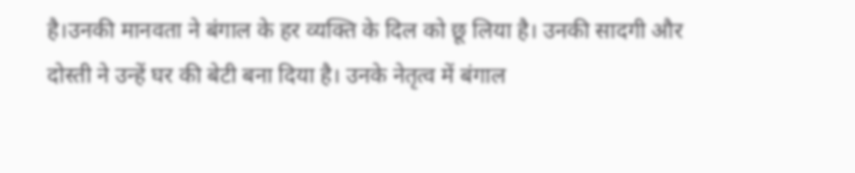है।उनकी मानवता ने बंगाल के हर व्यक्ति के दिल को छू लिया है। उनकी सादगी और दोस्ती ने उन्हें घर की बेटी बना दिया है। उनके नेतृत्व में बंगाल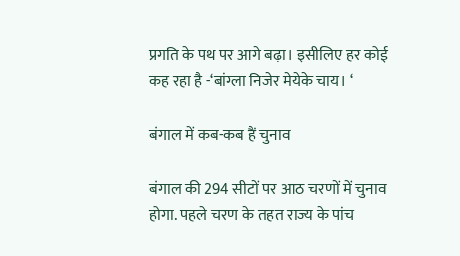प्रगति के पथ पर आगे बढ़ा। इसीलिए हर कोई कह रहा है -‘बांग्ला निजेर मेयेके चाय। ‘

बंगाल में कब-कब हैं चुनाव

बंगाल की 294 सीटों पर आठ चरणों में चुनाव होगा. पहले चरण के तहत राज्य के पांच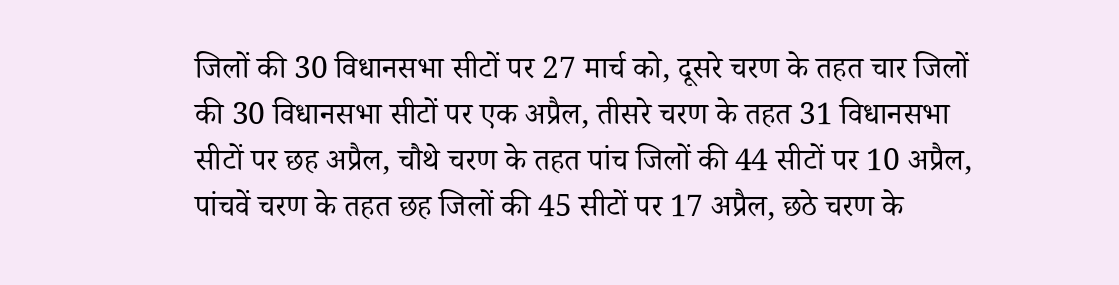जिलों की 30 विधानसभा सीटों पर 27 मार्च को, दूसरे चरण के तहत चार जिलों की 30 विधानसभा सीटों पर एक अप्रैल, तीसरे चरण के तहत 31 विधानसभा सीटों पर छह अप्रैल, चौथे चरण के तहत पांच जिलों की 44 सीटों पर 10 अप्रैल, पांचवें चरण के तहत छह जिलों की 45 सीटों पर 17 अप्रैल, छठे चरण के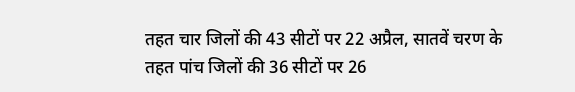तहत चार जिलों की 43 सीटों पर 22 अप्रैल, सातवें चरण के तहत पांच जिलों की 36 सीटों पर 26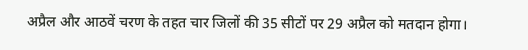अप्रैल और आठवें चरण के तहत चार जिलों की 35 सीटों पर 29 अप्रैल को मतदान होगा।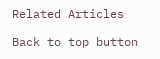Related Articles

Back to top button